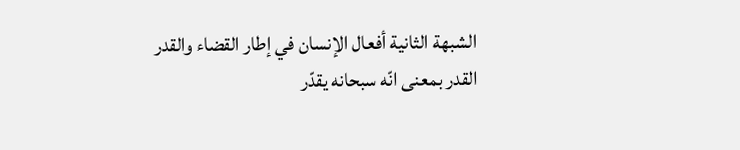الشبهة الثانية أفعال الإنسان في إطار القضاء والقدر
القدر بمعنى انّه سبحانه يقدّر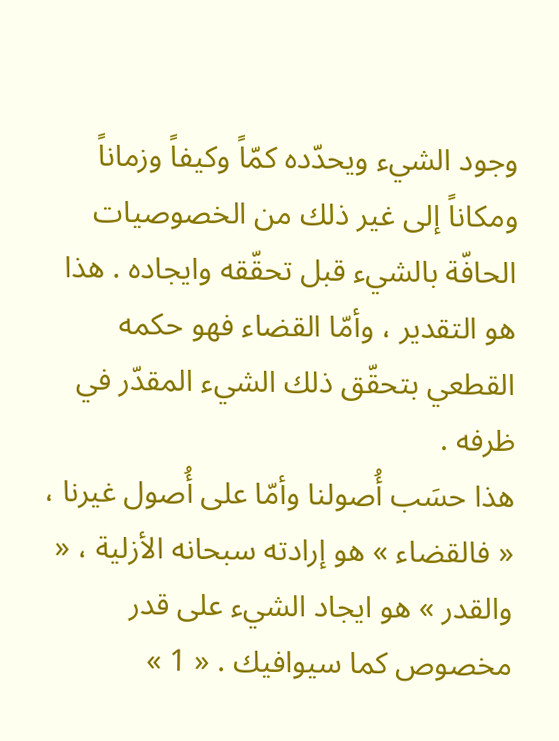وجود الشيء ويحدّده كمّاً وكيفاً وزماناً ومكاناً إلى غير ذلك من الخصوصيات الحافّة بالشيء قبل تحقّقه وايجاده . هذا هو التقدير ، وأمّا القضاء فهو حكمه القطعي بتحقّق ذلك الشيء المقدّر في ظرفه .
هذا حسَب أُصولنا وأمّا على أُصول غيرنا ، « فالقضاء » هو إرادته سبحانه الأزلية ، « والقدر » هو ايجاد الشيء على قدر مخصوص كما سيوافيك . « 1 »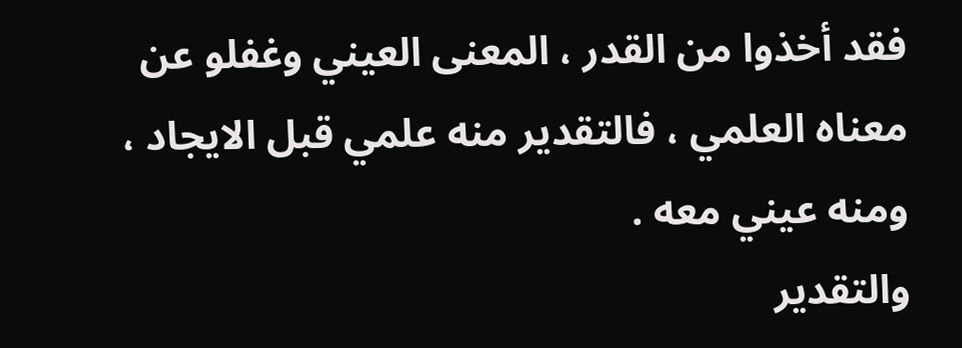فقد أخذوا من القدر ، المعنى العيني وغفلو عن معناه العلمي ، فالتقدير منه علمي قبل الايجاد ، ومنه عيني معه .
والتقدير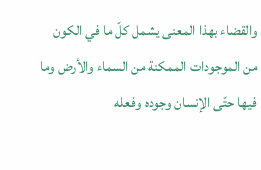والقضاء بهذا المعنى يشمل كلّ ما في الكون من الموجودات الممكنة من السماء والأرض وما فيها حتّى الإنسان وجوده وفعله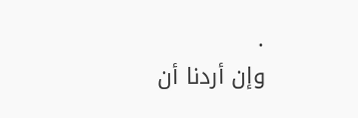.
وإن أردنا أن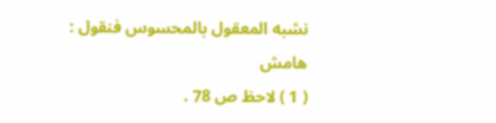نشبه المعقول بالمحسوس فنقول :
هامش
( 1 ) لاحظ ص 78 .